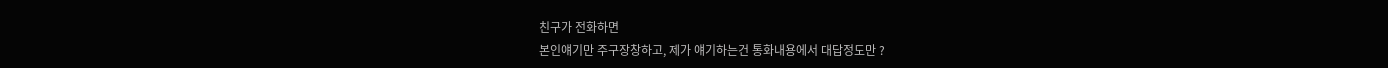친구가 전화하면
본인얘기만 주구장창하고, 제가 얘기하는건 통화내용에서 대답정도만 ?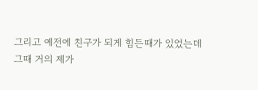그리고 예전에 친구가 되게 힘든때가 있었는데
그때 거의 제가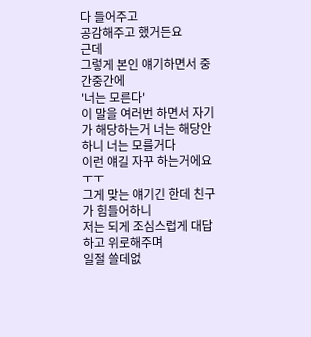다 들어주고
공감해주고 했거든요
근데
그렇게 본인 얘기하면서 중간중간에
'너는 모른다'
이 말을 여러번 하면서 자기가 해당하는거 너는 해당안하니 너는 모를거다
이런 얘길 자꾸 하는거에요ㅜㅜ
그게 맞는 얘기긴 한데 친구가 힘들어하니
저는 되게 조심스럽게 대답하고 위로해주며
일절 쓸데없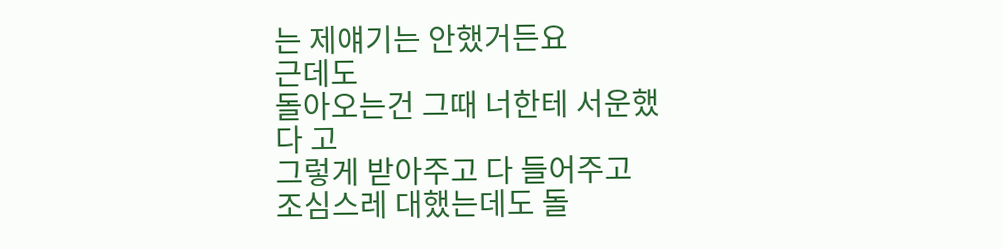는 제얘기는 안했거든요
근데도
돌아오는건 그때 너한테 서운했다 고
그렇게 받아주고 다 들어주고
조심스레 대했는데도 돌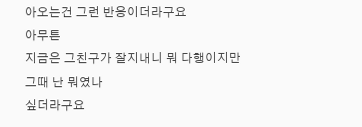아오는건 그런 반응이더라구요
아무튼
지금은 그친구가 잘지내니 뭐 다행이지만
그때 난 뭐였나
싶더라구요